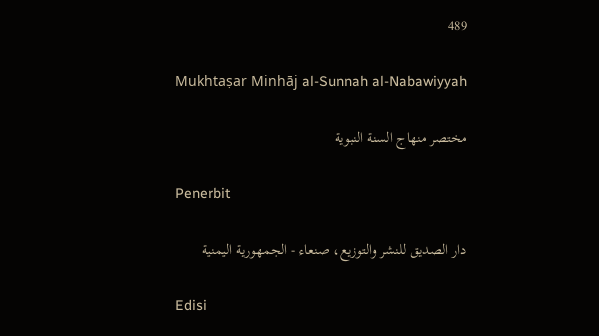489

Mukhtaṣar Minhāj al-Sunnah al-Nabawiyyah

مختصر منهاج السنة النبوية

Penerbit

دار الصديق للنشر والتوزيع، صنعاء - الجمهورية اليمنية

Edisi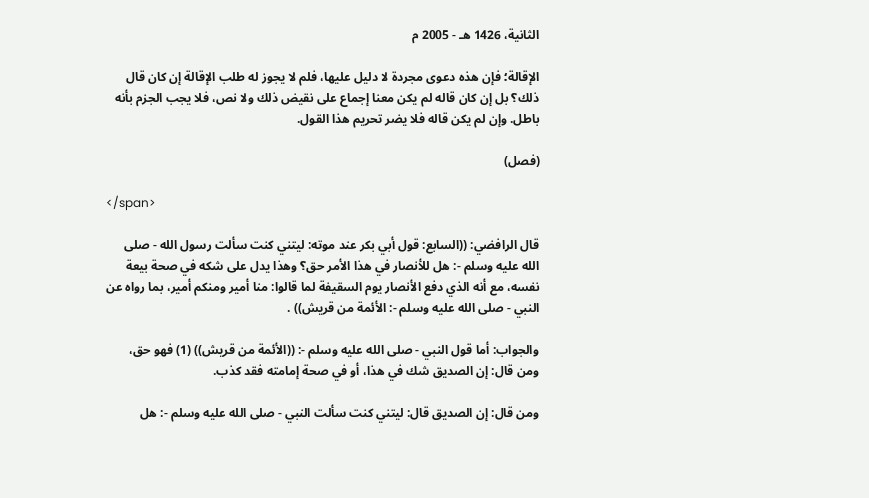الثانية، 1426 هـ - 2005 م

الإقالة؛ فإن هذه دعوى مجردة لا دليل عليها، فلم لا يجوز له طلب الإقالة إن كان قال ذلك؟ بل إن كان قاله لم يكن معنا إجماع على نقيض ذلك ولا نص، فلا يجب الجزم بأنه باطل. وإن لم يكن قاله فلا يضر تحريم هذا القول.

(فصل)

</span>

قال الرافضي: ((السابع: قول أبي بكر عند موته: ليتني كنت سألت رسول الله - صلى الله عليه وسلم -: هل للأنصار في هذا الأمر حق؟ وهذا يدل على شكه في صحة بيعة نفسه، مع أنه الذي دفع الأنصار يوم السقيفة لما قالوا: منا أمير ومنكم أمير، بما رواه عن النبي - صلى الله عليه وسلم -: الأئمة من قريش)) .

والجواب: أما قول النبي - صلى الله عليه وسلم -: ((الأئمة من قريش)) (1) فهو حق، ومن قال: إن الصديق شك في هذا، أو في صحة إمامته فقد كذب.

ومن قال: إن الصديق قال: ليتني كنت سألت النبي - صلى الله عليه وسلم -: هل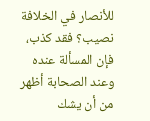للأنصار في الخلافة نصيب؟ فقد كذب، فإن المسألة عنده وعند الصحابة أظهر من أن يشك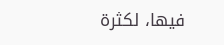فيها، لكثرة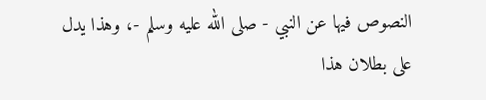النصوص فيها عن النبي - صلى الله عليه وسلم -، وهذا يدل على بطلان هذا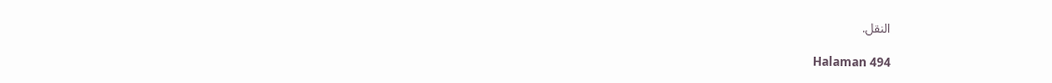النقل.

Halaman 494